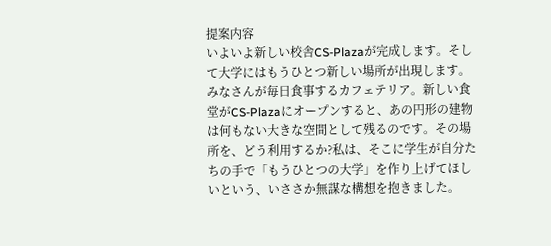提案内容
いよいよ新しい校舎CS-Plazaが完成します。そして大学にはもうひとつ新しい場所が出現します。みなさんが毎日食事するカフェテリア。新しい食堂がCS-Plazaにオープンすると、あの円形の建物は何もない大きな空間として残るのです。その場所を、どう利用するか?私は、そこに学生が自分たちの手で「もうひとつの大学」を作り上げてほしいという、いささか無謀な構想を抱きました。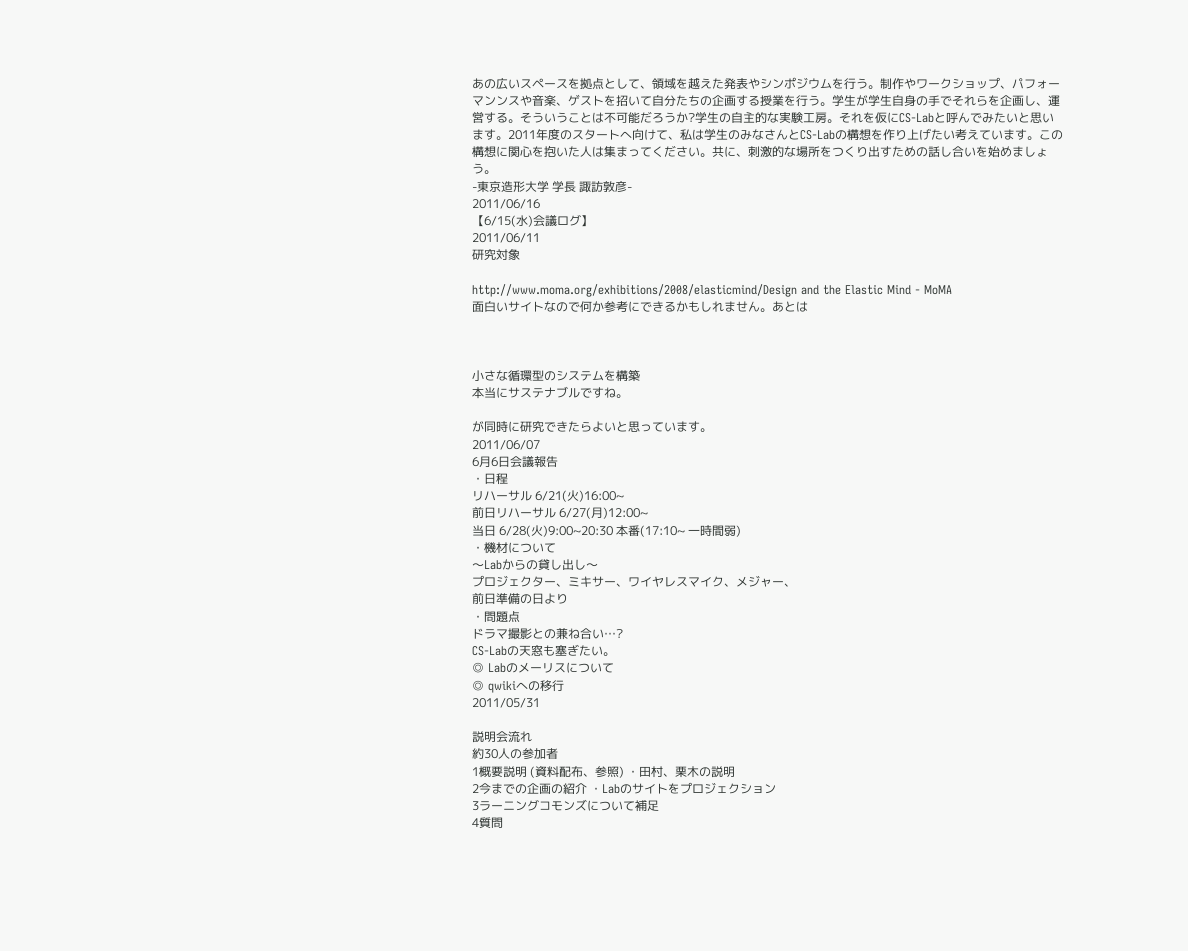あの広いスペースを拠点として、領域を越えた発表やシンポジウムを行う。制作やワークショップ、パフォーマンンスや音楽、ゲストを招いて自分たちの企画する授業を行う。学生が学生自身の手でそれらを企画し、運営する。そういうことは不可能だろうか?学生の自主的な実験工房。それを仮にCS-Labと呼んでみたいと思います。2011年度のスタートへ向けて、私は学生のみなさんとCS-Labの構想を作り上げたい考えています。この構想に関心を抱いた人は集まってください。共に、刺激的な場所をつくり出すための話し合いを始めましょう。
-東京造形大学 学長 諏訪敦彦-
2011/06/16
【6/15(水)会議ログ】
2011/06/11
研究対象

http://www.moma.org/exhibitions/2008/elasticmind/Design and the Elastic Mind - MoMA
面白いサイトなので何か参考にできるかもしれません。あとは



小さな循環型のシステムを構築
本当にサステナブルですね。

が同時に研究できたらよいと思っています。
2011/06/07
6月6日会議報告
・日程
リハーサル 6/21(火)16:00~
前日リハーサル 6/27(月)12:00~
当日 6/28(火)9:00~20:30 本番(17:10~ 一時間弱)
・機材について
〜Labからの貸し出し〜
プロジェクター、ミキサー、ワイヤレスマイク、メジャー、
前日準備の日より
・問題点
ドラマ撮影との兼ね合い…?
CS-Labの天窓も塞ぎたい。
◎ Labのメーリスについて
◎ qwikiへの移行
2011/05/31

説明会流れ
約30人の参加者
1概要説明 (資料配布、参照) ・田村、栗木の説明
2今までの企画の紹介 ・Labのサイトをプロジェクション
3ラーニングコモンズについて補足
4質問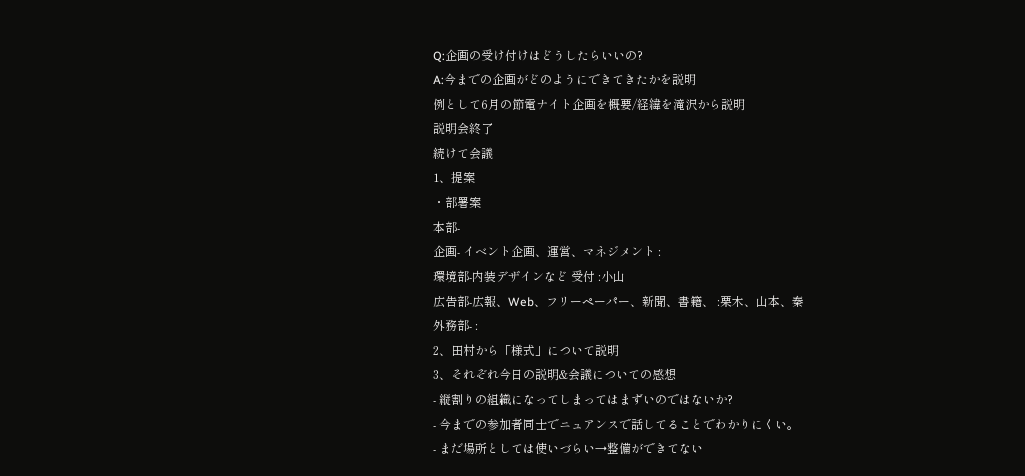Q:企画の受け付けはどうしたらいいの?
A:今までの企画がどのようにできてきたかを説明
例として6月の節電ナイト企画を概要/経緯を滝沢から説明
説明会終了
続けて会議
1、提案
・部署案
本部-
企画- イベント企画、運営、マネジメント :
環境部-内装デザインなど 受付 :小山
広告部-広報、Web、フリーペーパー、新聞、書籍、 :栗木、山本、秦
外務部- :
2、田村から「様式」について説明
3、それぞれ今日の説明&会議についての感想
- 縦割りの組織になってしまってはまずいのではないか?
- 今までの参加者同士でニュアンスで話してることでわかりにくい。
- まだ場所としては使いづらい→整備ができてない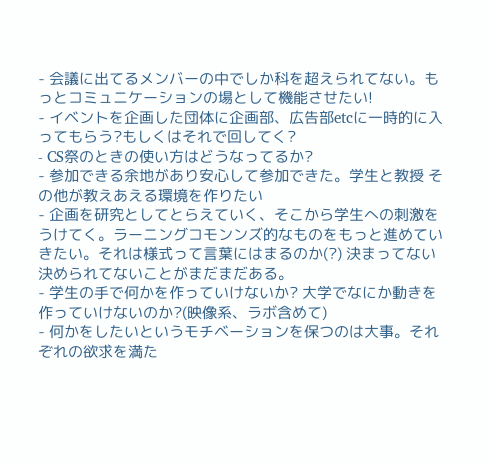- 会議に出てるメンバーの中でしか科を超えられてない。もっとコミュニケーションの場として機能させたい!
- イベントを企画した団体に企画部、広告部etcに一時的に入ってもらう?もしくはそれで回してく?
- CS祭のときの使い方はどうなってるか?
- 参加できる余地があり安心して参加できた。学生と教授 その他が教えあえる環境を作りたい
- 企画を研究としてとらえていく、そこから学生への刺激をうけてく。ラーニングコモンンズ的なものをもっと進めていきたい。それは様式って言葉にはまるのか(?) 決まってない決められてないことがまだまだある。
- 学生の手で何かを作っていけないか? 大学でなにか動きを作っていけないのか?(映像系、ラボ含めて)
- 何かをしたいというモチベーションを保つのは大事。それぞれの欲求を満た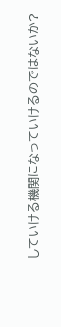していける機関になっていけるのではないか?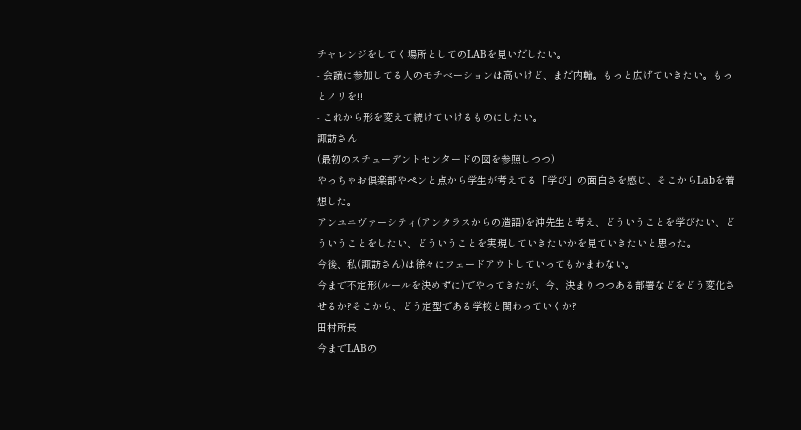チャレンジをしてく場所としてのLABを見いだしたい。
- 会議に参加してる人のモチベーションは高いけど、まだ内輪。もっと広げていきたい。もっとノリを!!
- これから形を変えて続けていけるものにしたい。
諏訪さん
(最初のスチューデントセンタードの図を参照しつつ)
やっちゃお倶楽部やペンと点から学生が考えてる「学び」の面白さを感じ、そこからLabを着想した。
アンユニヴァーシティ(アンクラスからの造語)を沖先生と考え、どういうことを学びたい、どういうことをしたい、どういうことを実現していきたいかを見ていきたいと思った。
今後、私(諏訪さん)は徐々にフェードアウトしていってもかまわない。
今まで不定形(ルールを決めずに)でやってきたが、今、決まりつつある部署などをどう変化させるか?そこから、どう定型である学校と関わっていくか?
田村所長
今までLABの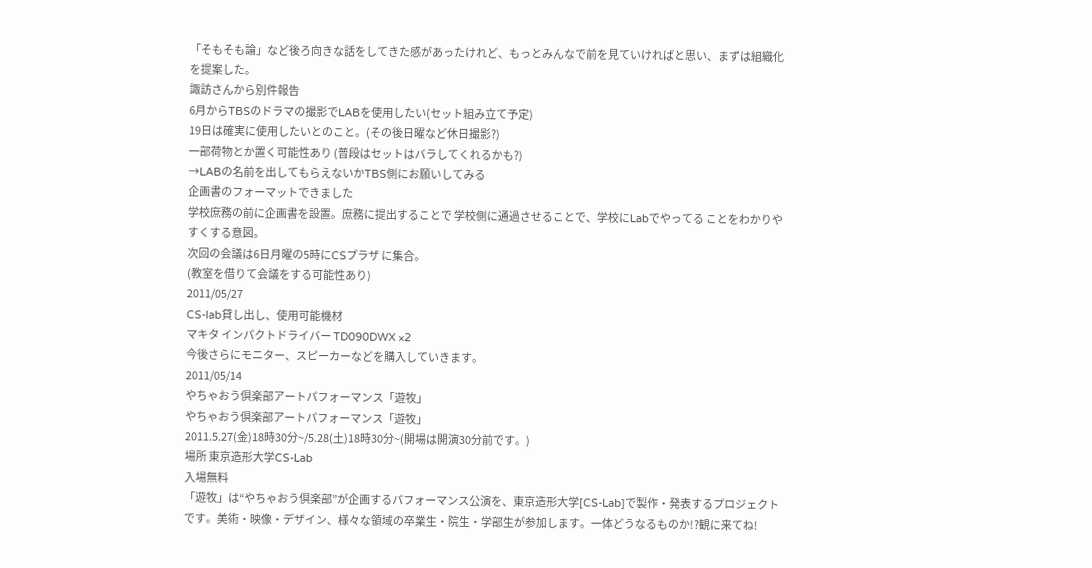「そもそも論」など後ろ向きな話をしてきた感があったけれど、もっとみんなで前を見ていければと思い、まずは組織化を提案した。
諏訪さんから別件報告
6月からTBSのドラマの撮影でLABを使用したい(セット組み立て予定)
19日は確実に使用したいとのこと。(その後日曜など休日撮影?)
一部荷物とか置く可能性あり (普段はセットはバラしてくれるかも?)
→LABの名前を出してもらえないかTBS側にお願いしてみる
企画書のフォーマットできました
学校庶務の前に企画書を設置。庶務に提出することで 学校側に通過させることで、学校にLabでやってる ことをわかりやすくする意図。
次回の会議は6日月曜の5時にCSプラザ に集合。
(教室を借りて会議をする可能性あり)
2011/05/27
CS-lab貸し出し、使用可能機材
マキタ インパクトドライバー TD090DWX ×2
今後さらにモニター、スピーカーなどを購入していきます。
2011/05/14
やちゃおう倶楽部アートパフォーマンス「遊牧」
やちゃおう倶楽部アートパフォーマンス「遊牧」
2011.5.27(金)18時30分~/5.28(土)18時30分~(開場は開演30分前です。)
場所 東京造形大学CS-Lab
入場無料
「遊牧」は“やちゃおう倶楽部”が企画するパフォーマンス公演を、東京造形大学[CS-Lab]で製作・発表するプロジェクトです。美術・映像・デザイン、様々な領域の卒業生・院生・学部生が参加します。一体どうなるものか!?観に来てね!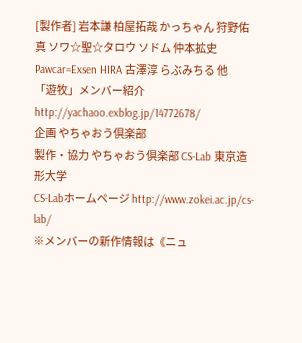[製作者] 岩本謙 柏屋拓哉 かっちゃん 狩野佑真 ソワ☆聖☆タロウ ソドム 仲本拡史 Pawcar=Exsen HIRA 古澤淳 らぶみちる 他
「遊牧」メンバー紹介 http://yachaoo.exblog.jp/14772678/
企画 やちゃおう倶楽部
製作・協力 やちゃおう倶楽部 CS-Lab 東京造形大学
CS-Labホームページ http://www.zokei.ac.jp/cs-lab/
※メンバーの新作情報は《ニュ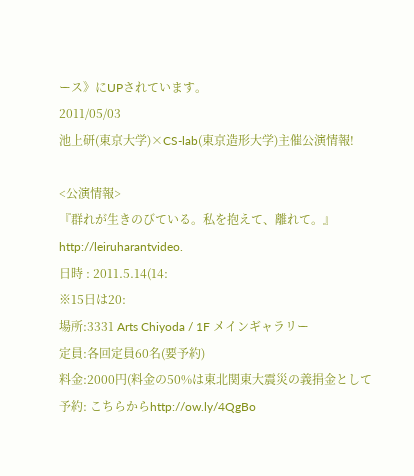ース》にUPされています。
2011/05/03
池上研(東京大学)×CS-lab(東京造形大学)主催公演情報!

<公演情報>
『群れが生きのびている。私を抱えて、離れて。』
http://leiruharantvideo.
日時 : 2011.5.14(14:
※15日は20:
場所:3331 Arts Chiyoda / 1F メインギャラリー
定員:各回定員60名(要予約)
料金:2000円(料金の50%は東北関東大震災の義捐金として
予約: こちらからhttp://ow.ly/4QgBo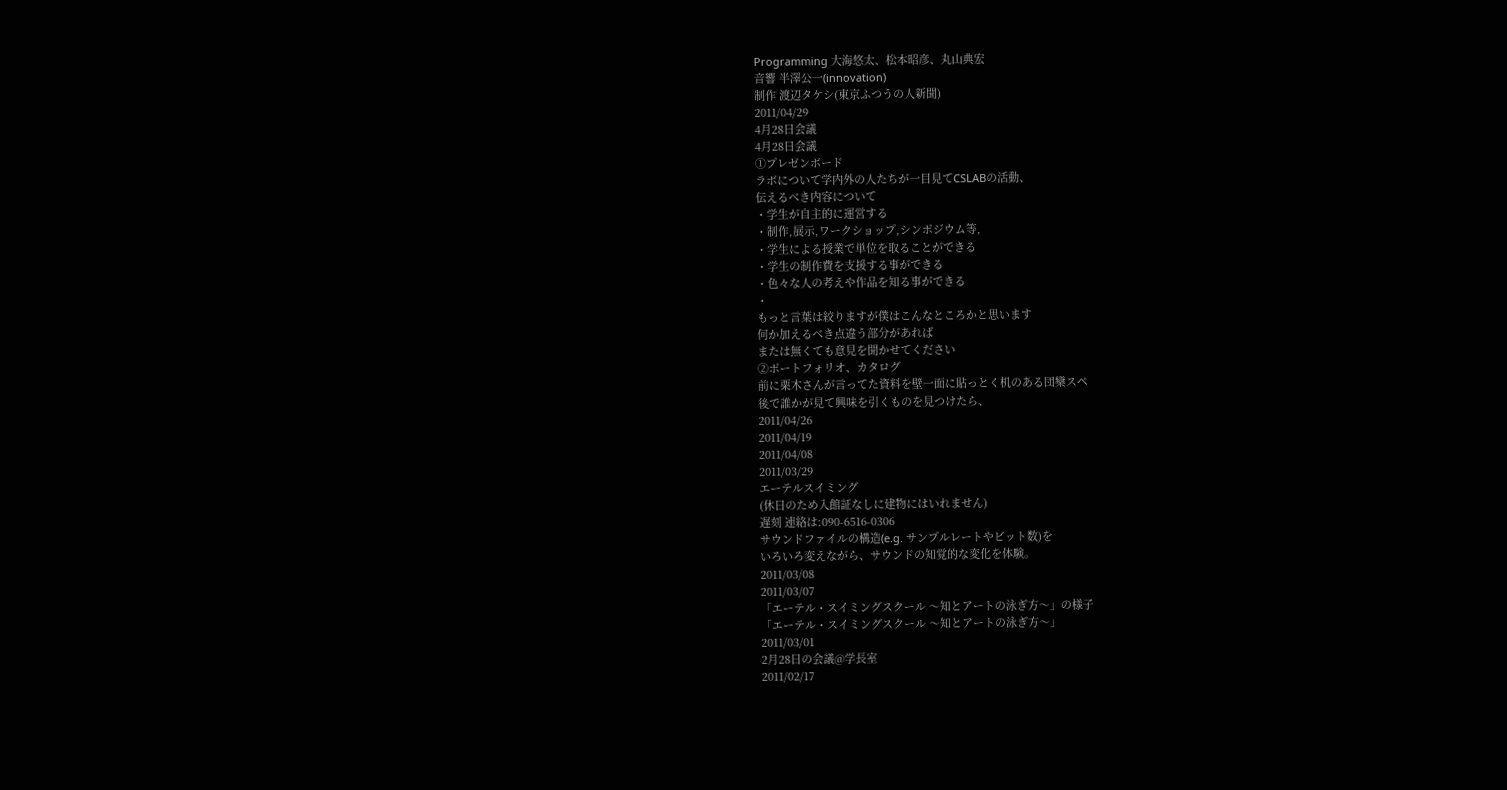Programming 大海悠太、松本昭彦、丸山典宏
音響 半澤公一(innovation)
制作 渡辺タケシ(東京ふつうの人新聞)
2011/04/29
4月28日会議
4月28日会議
①プレゼンボード
ラボについて学内外の人たちが一目見てCSLABの活動、
伝えるべき内容について
・学生が自主的に運営する
・制作,展示,ワークショップ,シンポジウム等,
・学生による授業で単位を取ることができる
・学生の制作費を支援する事ができる
・色々な人の考えや作品を知る事ができる
・
もっと言葉は絞りますが僕はこんなところかと思います
何か加えるべき点違う部分があれば
または無くても意見を聞かせてください
②ポートフォリオ、カタログ
前に栗木さんが言ってた資料を壁一面に貼っとく机のある団欒スペ
後で誰かが見て興味を引くものを見つけたら、
2011/04/26
2011/04/19
2011/04/08
2011/03/29
エーテルスイミング
(休日のため入館証なしに建物にはいれません)
遅刻 連絡は:090-6516-0306
サウンドファイルの構造(e.g. サンプルレートやビット数)を
いろいろ変えながら、サウンドの知覚的な変化を体験。
2011/03/08
2011/03/07
「エーテル・スイミングスクール 〜知とアートの泳ぎ方〜」の様子
「エーテル・スイミングスクール 〜知とアートの泳ぎ方〜」
2011/03/01
2月28日の会議@学長室
2011/02/17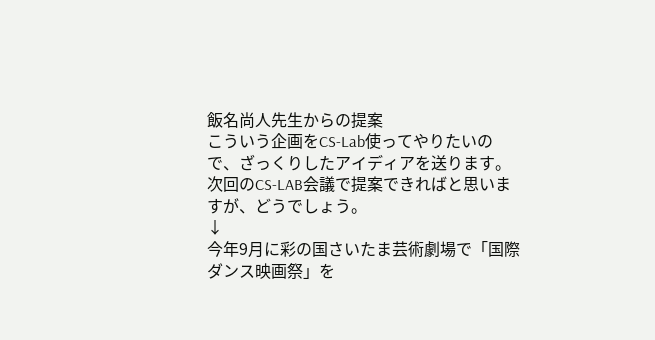飯名尚人先生からの提案
こういう企画をCS-Lab使ってやりたいので、ざっくりしたアイディアを送ります。
次回のCS-LAB会議で提案できればと思いますが、どうでしょう。
↓
今年9月に彩の国さいたま芸術劇場で「国際ダンス映画祭」を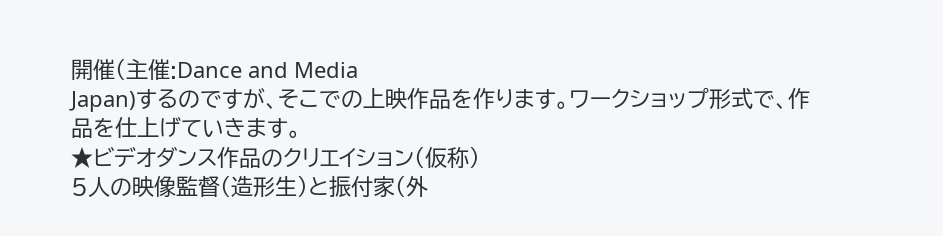開催(主催:Dance and Media
Japan)するのですが、そこでの上映作品を作ります。ワークショップ形式で、作品を仕上げていきます。
★ビデオダンス作品のクリエイション(仮称)
5人の映像監督(造形生)と振付家(外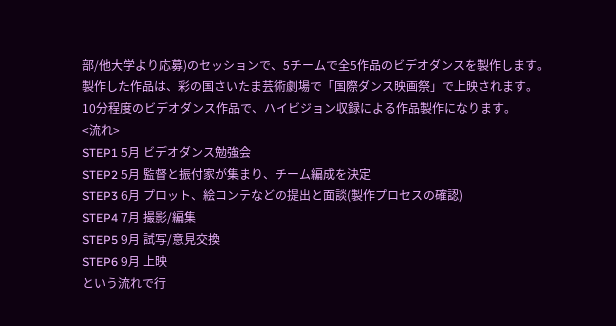部/他大学より応募)のセッションで、5チームで全5作品のビデオダンスを製作します。
製作した作品は、彩の国さいたま芸術劇場で「国際ダンス映画祭」で上映されます。
10分程度のビデオダンス作品で、ハイビジョン収録による作品製作になります。
<流れ>
STEP1 5月 ビデオダンス勉強会
STEP2 5月 監督と振付家が集まり、チーム編成を決定
STEP3 6月 プロット、絵コンテなどの提出と面談(製作プロセスの確認)
STEP4 7月 撮影/編集
STEP5 9月 試写/意見交換
STEP6 9月 上映
という流れで行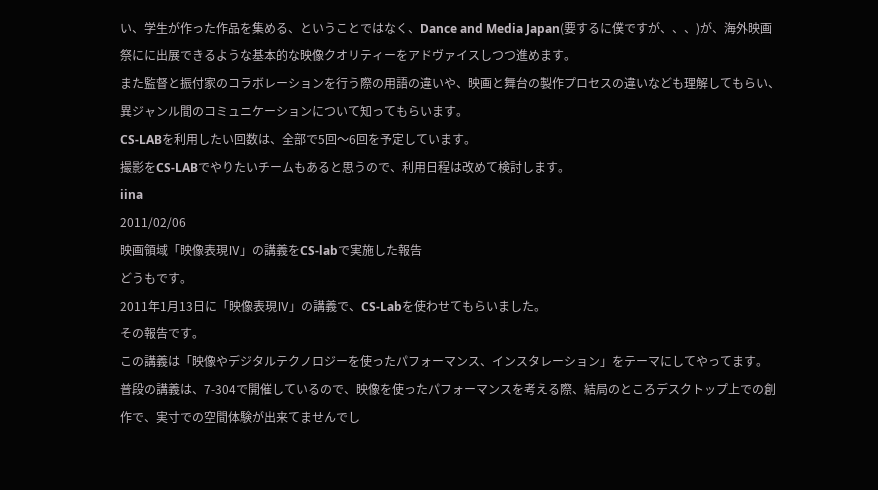い、学生が作った作品を集める、ということではなく、Dance and Media Japan(要するに僕ですが、、、)が、海外映画祭にに出展できるような基本的な映像クオリティーをアドヴァイスしつつ進めます。
また監督と振付家のコラボレーションを行う際の用語の違いや、映画と舞台の製作プロセスの違いなども理解してもらい、異ジャンル間のコミュニケーションについて知ってもらいます。
CS-LABを利用したい回数は、全部で5回〜6回を予定しています。
撮影をCS-LABでやりたいチームもあると思うので、利用日程は改めて検討します。
iina
2011/02/06
映画領域「映像表現Ⅳ」の講義をCS-labで実施した報告
どうもです。
2011年1月13日に「映像表現Ⅳ」の講義で、CS-Labを使わせてもらいました。
その報告です。
この講義は「映像やデジタルテクノロジーを使ったパフォーマンス、インスタレーション」をテーマにしてやってます。
普段の講義は、7-304で開催しているので、映像を使ったパフォーマンスを考える際、結局のところデスクトップ上での創作で、実寸での空間体験が出来てませんでし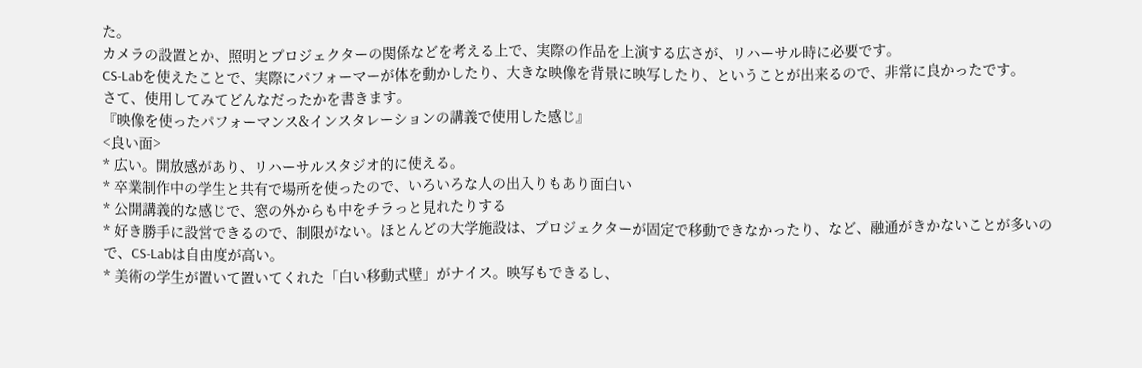た。
カメラの設置とか、照明とプロジェクターの関係などを考える上で、実際の作品を上演する広さが、リハーサル時に必要です。
CS-Labを使えたことで、実際にパフォーマーが体を動かしたり、大きな映像を背景に映写したり、ということが出来るので、非常に良かったです。
さて、使用してみてどんなだったかを書きます。
『映像を使ったパフォーマンス&インスタレーションの講義で使用した感じ』
<良い面>
* 広い。開放感があり、リハーサルスタジオ的に使える。
* 卒業制作中の学生と共有で場所を使ったので、いろいろな人の出入りもあり面白い
* 公開講義的な感じで、窓の外からも中をチラっと見れたりする
* 好き勝手に設営できるので、制限がない。ほとんどの大学施設は、プロジェクターが固定で移動できなかったり、など、融通がきかないことが多いので、CS-Labは自由度が高い。
* 美術の学生が置いて置いてくれた「白い移動式壁」がナイス。映写もできるし、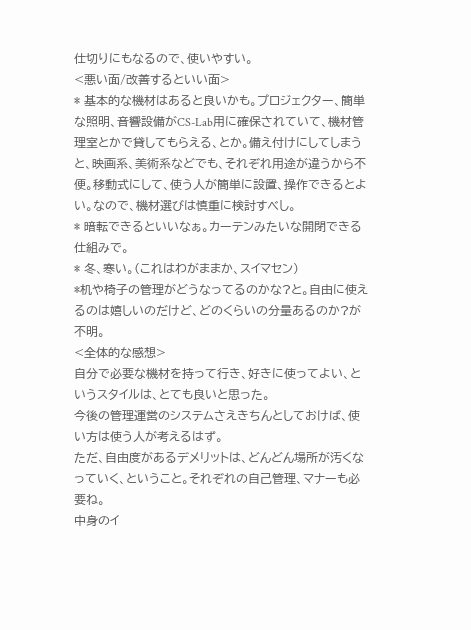仕切りにもなるので、使いやすい。
<悪い面/改善するといい面>
* 基本的な機材はあると良いかも。プロジェクター、簡単な照明、音響設備がCS-Lab用に確保されていて、機材管理室とかで貸してもらえる、とか。備え付けにしてしまうと、映画系、美術系などでも、それぞれ用途が違うから不便。移動式にして、使う人が簡単に設置、操作できるとよい。なので、機材選びは慎重に検討すべし。
* 暗転できるといいなぁ。カーテンみたいな開閉できる仕組みで。
* 冬、寒い。(これはわがままか、スイマセン)
*机や椅子の管理がどうなってるのかな?と。自由に使えるのは嬉しいのだけど、どのくらいの分量あるのか?が不明。
<全体的な感想>
自分で必要な機材を持って行き、好きに使ってよい、というスタイルは、とても良いと思った。
今後の管理運営のシステムさえきちんとしておけば、使い方は使う人が考えるはず。
ただ、自由度があるデメリットは、どんどん場所が汚くなっていく、ということ。それぞれの自己管理、マナーも必要ね。
中身のイ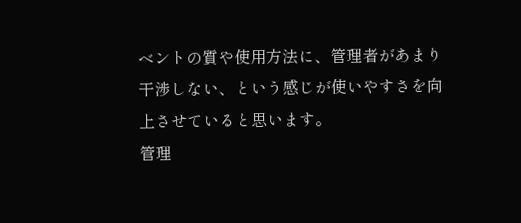ベントの質や使用方法に、管理者があまり干渉しない、という感じが使いやすさを向上させていると思います。
管理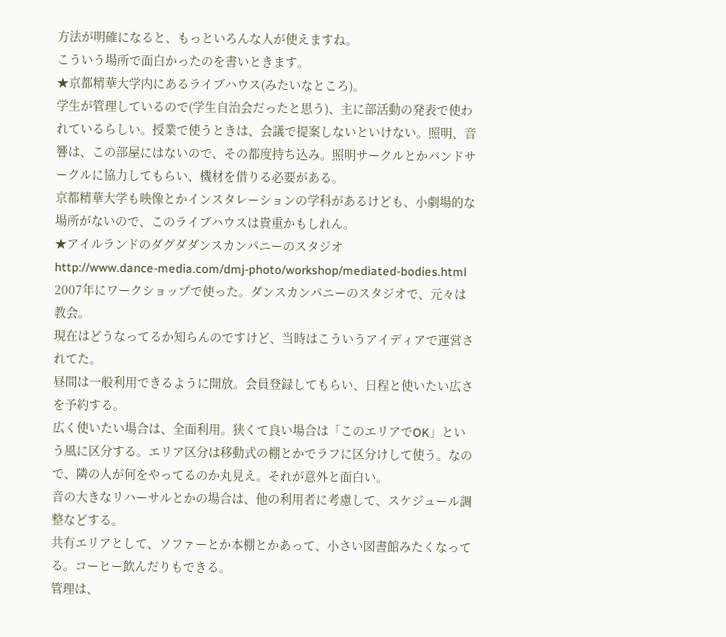方法が明確になると、もっといろんな人が使えますね。
こういう場所で面白かったのを書いときます。
★京都精華大学内にあるライブハウス(みたいなところ)。
学生が管理しているので(学生自治会だったと思う)、主に部活動の発表で使われているらしい。授業で使うときは、会議で提案しないといけない。照明、音響は、この部屋にはないので、その都度持ち込み。照明サークルとかバンドサークルに協力してもらい、機材を借りる必要がある。
京都精華大学も映像とかインスタレーションの学科があるけども、小劇場的な場所がないので、このライブハウスは貴重かもしれん。
★アイルランドのダグダダンスカンパニーのスタジオ
http://www.dance-media.com/dmj-photo/workshop/mediated-bodies.html
2007年にワークショップで使った。ダンスカンパニーのスタジオで、元々は教会。
現在はどうなってるか知らんのですけど、当時はこういうアイディアで運営されてた。
昼間は一般利用できるように開放。会員登録してもらい、日程と使いたい広さを予約する。
広く使いたい場合は、全面利用。狭くて良い場合は「このエリアでOK」という風に区分する。エリア区分は移動式の棚とかでラフに区分けして使う。なので、隣の人が何をやってるのか丸見え。それが意外と面白い。
音の大きなリハーサルとかの場合は、他の利用者に考慮して、スケジュール調整などする。
共有エリアとして、ソファーとか本棚とかあって、小さい図書館みたくなってる。コーヒー飲んだりもできる。
管理は、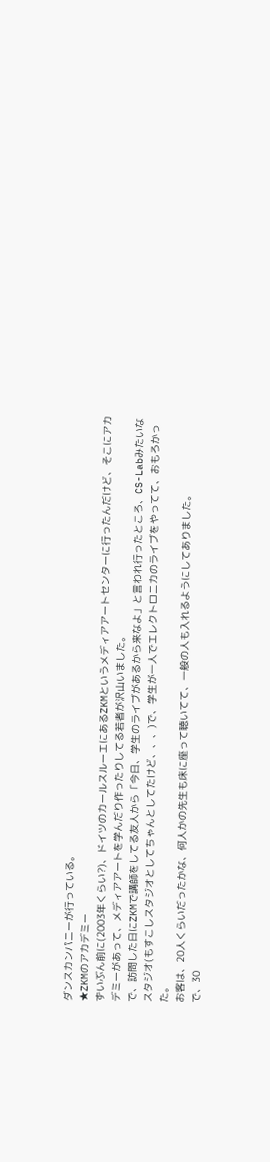ダンスカンパニーが行っている。
★ZKMのアカデミー
ずいぶん前に(2003年くらい?)、ドイツのカールスルーエにあるZKMというメディアアートセンターに行ったんだけど、そこにアカデミーがあって、メディアアートを学んだり作ったりしてる若者が沢山いました。
で、訪問した日にZKMで講師をしてる友人から「今日、学生のライブがあるから来なよ」と言われ行ったところ、CS-Labみたいなスタジオ(もすこしスタジオとしてちゃんとしてたけど、、、)で、学生が一人でエレクトロニカのライブをやってて、おもろかった。
お客は、20人くらいだったかな、何人かの先生も床に座って聴いてて、一般の人も入れるようにしてありました。
で、30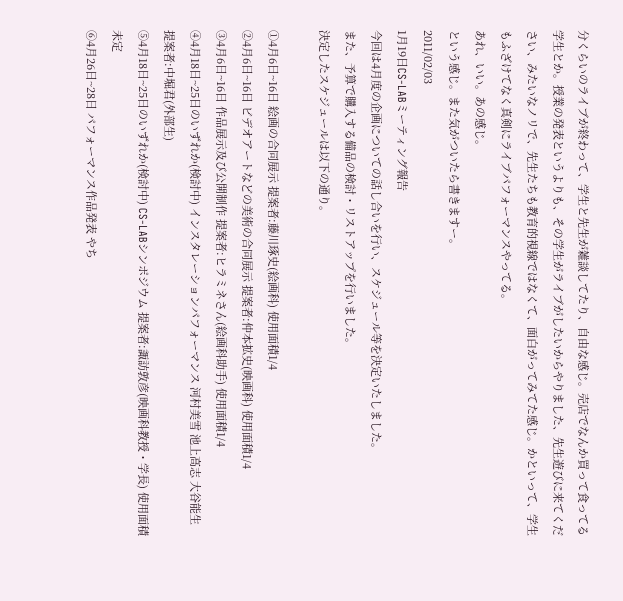分くらいのライブが終わって、学生と先生が雑談してたり、自由な感じ。売店でなんか買って食ってる学生とか。授業の発表というよりも、その学生がライブがしたいからやりました、先生遊びに来てください、みたいなノリで、先生たちも教育的視線ではなくて、面白がってみてた感じ。かといって、学生もふざけてなく真剣にライブパフォーマンスやってる。
あれ、いい。あの感じ。
という感じ。また気がついたら書きますー。
2011/02/03
1月19日CS-LABミーティング報告
今回は4月度の企画についての話し合いを行い、スケジュール等を決定いたしました。
また、予算で購入する備品の検討・リストアップを行いました。
決定したスケジュールは以下の通り。

①4月6日~16日 絵画の合同展示 提案者:藤川琢史(絵画科) 使用面積1/4
②4月6日~16日 ビデオアートなどの美術の合同展示 提案者:仲本拡史(映画科) 使用面積1/4
③4月6日~16日 作品展示及び公開制作 提案者:ヒラミネさん(絵画科助手) 使用面積1/4
④4月18日~25日のいずれか(検討中) インスタレーションパフォーマンス 河村美雪 池上高志 大谷能生 提案者:中堀君(外部生)
⑤4月18日~25日のいずれか(検討中) CS-LABシンポジウム 提案者:諏訪敦彦(映画科教授・学長) 使用面積未定
⑥4月26日~28日 パフォーマンス作品発表 やち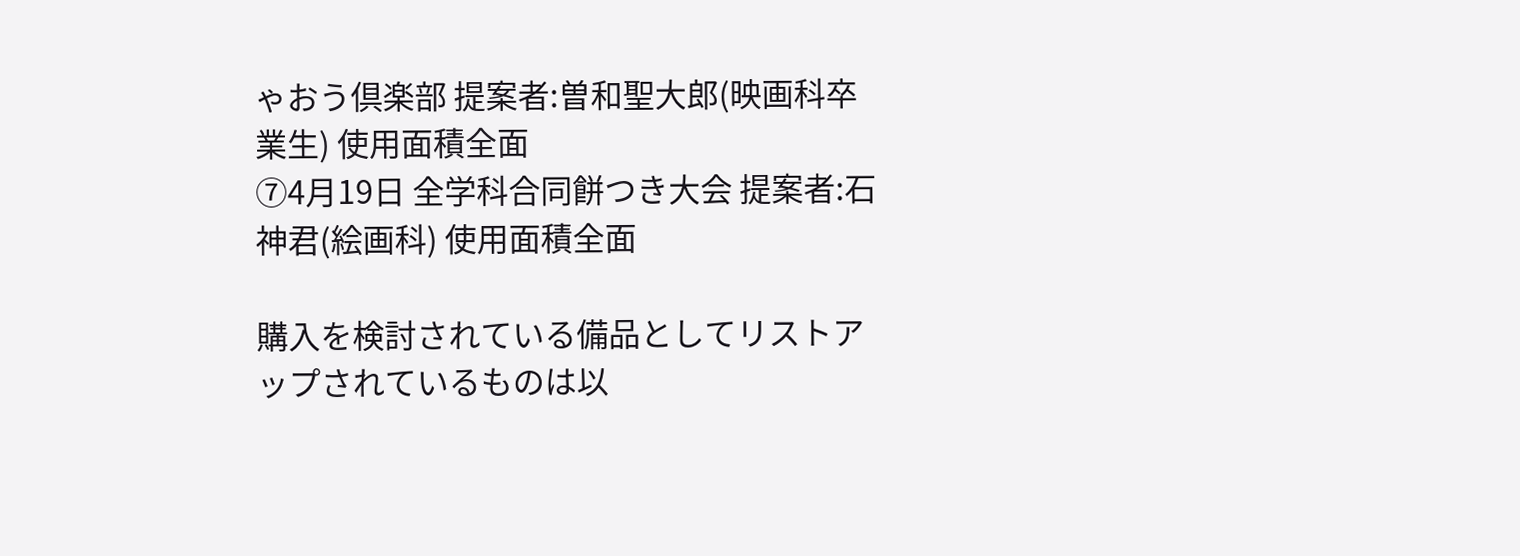ゃおう倶楽部 提案者:曽和聖大郎(映画科卒業生) 使用面積全面
⑦4月19日 全学科合同餅つき大会 提案者:石神君(絵画科) 使用面積全面

購入を検討されている備品としてリストアップされているものは以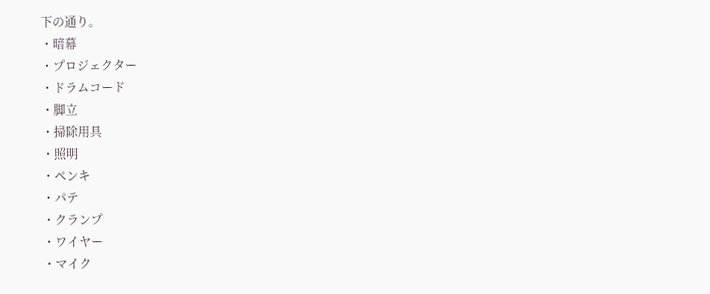下の通り。
・暗幕
・プロジェクター
・ドラムコード
・脚立
・掃除用具
・照明
・ペンキ
・パテ
・クランプ
・ワイヤー
・マイク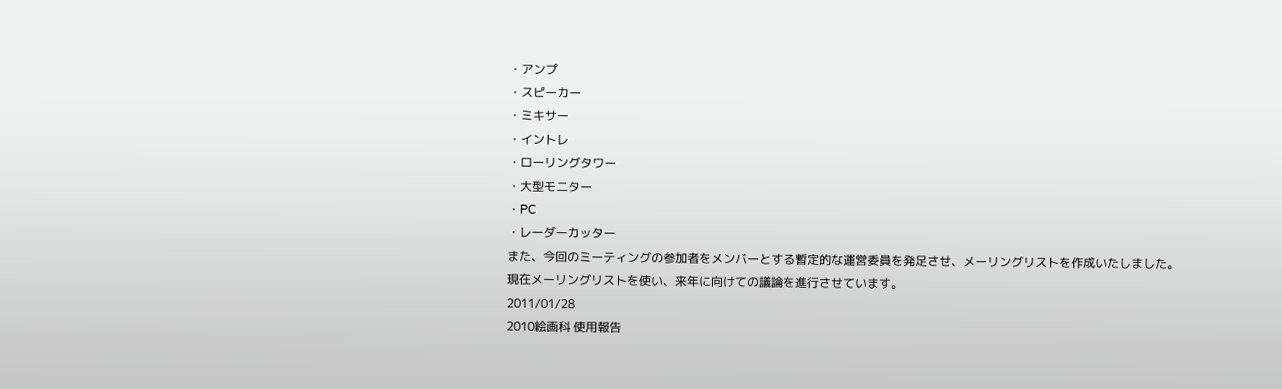・アンプ
・スピーカー
・ミキサー
・イントレ
・ローリングタワー
・大型モニター
・PC
・レーダーカッター
また、今回のミーティングの参加者をメンバーとする暫定的な運営委員を発足させ、メーリングリストを作成いたしました。
現在メーリングリストを使い、来年に向けての議論を進行させています。
2011/01/28
2010絵画科 使用報告